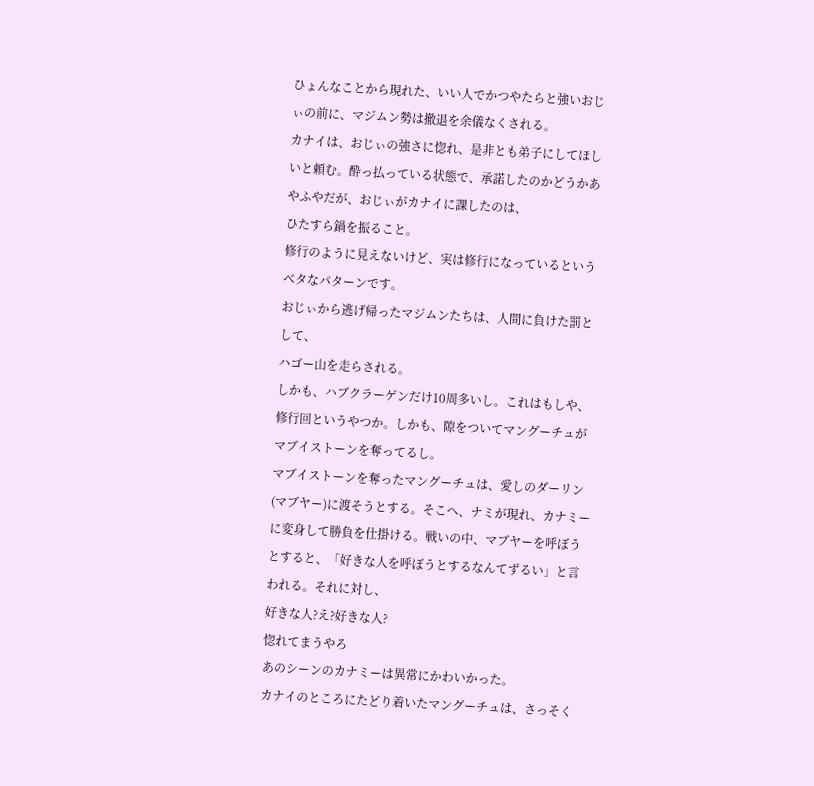ひょんなことから現れた、いい人でかつやたらと強いおじぃの前に、マジムン勢は撤退を余儀なくされる。
カナイは、おじぃの強さに惚れ、是非とも弟子にしてほしいと頼む。酔っ払っている状態で、承諾したのかどうかあやふやだが、おじぃがカナイに課したのは、
ひたすら鍋を振ること。
修行のように見えないけど、実は修行になっているというベタなパターンです。
おじぃから逃げ帰ったマジムンたちは、人間に負けた罰として、
ハゴー山を走らされる。
しかも、ハブクラーゲンだけ10周多いし。これはもしや、修行回というやつか。しかも、隙をついてマングーチュがマブイストーンを奪ってるし。
マブイストーンを奪ったマングーチュは、愛しのダーリン(マブヤー)に渡そうとする。そこへ、ナミが現れ、カナミーに変身して勝負を仕掛ける。戦いの中、マブヤーを呼ぼうとすると、「好きな人を呼ぼうとするなんてずるい」と言われる。それに対し、
好きな人?え?好きな人?
惚れてまうやろ
あのシーンのカナミーは異常にかわいかった。
カナイのところにたどり着いたマングーチュは、さっそく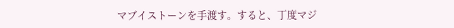マブイストーンを手渡す。すると、丁度マジ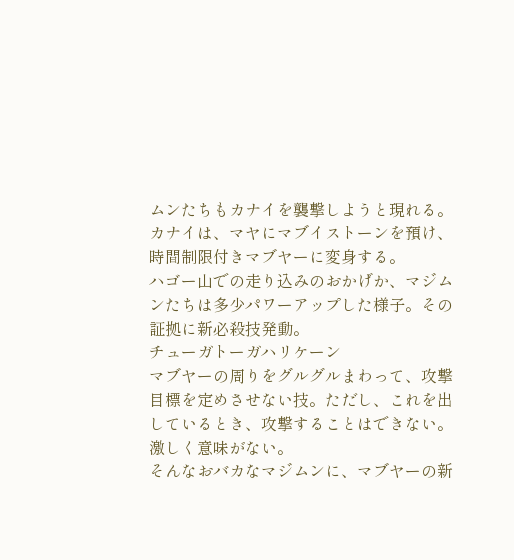ムンたちもカナイを襲撃しようと現れる。カナイは、マヤにマブイストーンを預け、時間制限付きマブヤーに変身する。
ハゴー山での走り込みのおかげか、マジムンたちは多少パワーアップした様子。その証拠に新必殺技発動。
チューガトーガハリケーン
マブヤーの周りをグルグルまわって、攻撃目標を定めさせない技。ただし、これを出しているとき、攻撃することはできない。
激しく意味がない。
そんなおバカなマジムンに、マブヤーの新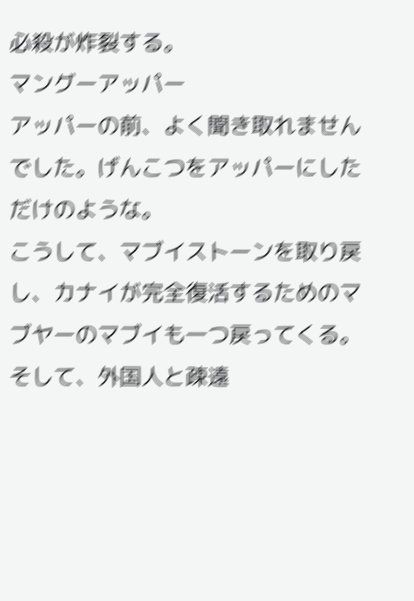必殺が炸裂する。
マングーアッパー
アッパーの前、よく聞き取れませんでした。げんこつをアッパーにしただけのような。
こうして、マブイストーンを取り戻し、カナイが完全復活するためのマブヤーのマブイも一つ戻ってくる。そして、外国人と疎遠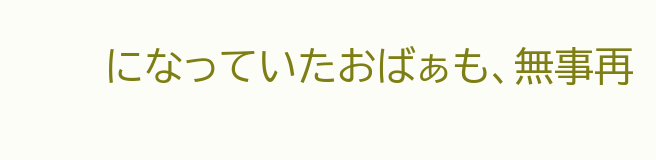になっていたおばぁも、無事再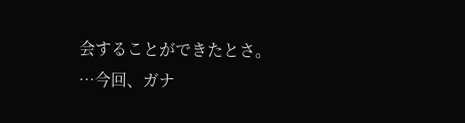会することができたとさ。
…今回、ガナ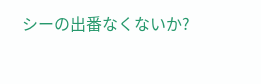シーの出番なくないか?